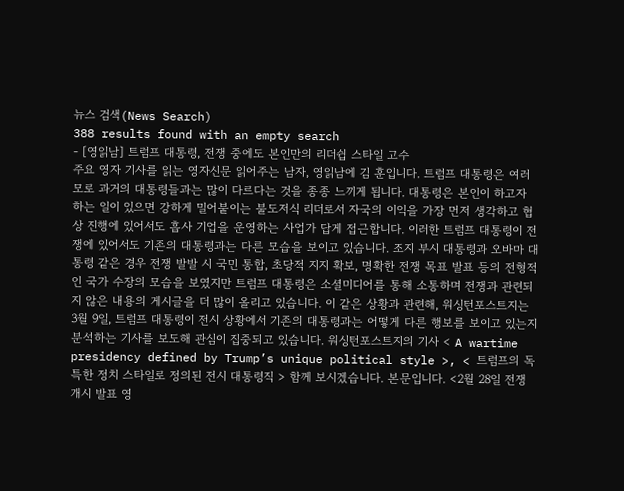뉴스 검색(News Search)
388 results found with an empty search
- [영읽남] 트럼프 대통령, 전쟁 중에도 본인만의 리더쉽 스타일 고수
주요 영자 기사를 읽는 영자신문 읽어주는 남자, 영읽남에 김 훈입니다. 트럼프 대통령은 여러모로 과거의 대통령들과는 많이 다르다는 것을 종종 느끼게 됩니다. 대통령은 본인이 하고자 하는 일이 있으면 강하게 밀어붙이는 불도저식 리더로서 자국의 이익을 가장 먼저 생각하고 협상 진행에 있어서도 흡사 기업을 운영하는 사업가 답게 접근합니다. 이러한 트럼프 대통령이 전쟁에 있어서도 기존의 대통령과는 다른 모습을 보이고 있습니다. 조지 부시 대통령과 오바마 대통령 같은 경우 전쟁 발발 시 국민 통합, 초당적 지지 확보, 명확한 전쟁 목표 발표 등의 전형적인 국가 수장의 모습을 보였지만 트럼프 대통령은 소셜미디어를 통해 소통하며 전쟁과 관련되지 않은 내용의 게시글을 더 많이 올리고 있습니다. 이 같은 상황과 관련해, 워싱턴포스트지는 3월 9일, 트럼프 대통령이 전시 상황에서 기존의 대통령과는 어떻게 다른 행보를 보이고 있는지 분석하는 기사를 보도해 관심이 집중되고 있습니다. 워싱턴포스트지의 기사 < A wartime presidency defined by Trump’s unique political style >, < 트럼프의 독특한 정치 스타일로 정의된 전시 대통령직 > 함께 보시겠습니다. 본문입니다. <2월 28일 전쟁 개시 발표 영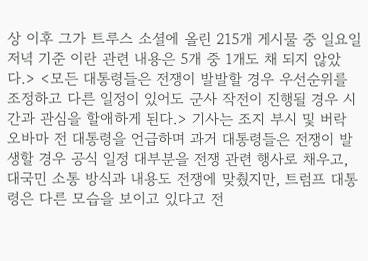상 이후 그가 트루스 소셜에 올린 215개 게시물 중 일요일 저녁 기준 이란 관련 내용은 5개 중 1개도 채 되지 않았다.> <모든 대통령들은 전쟁이 발발할 경우 우선순위를 조정하고 다른 일정이 있어도 군사 작전이 진행될 경우 시간과 관심을 할애하게 된다.> 기사는 조지 부시 및 버락 오바마 전 대통령을 언급하며 과거 대통령들은 전쟁이 발생할 경우 공식 일정 대부분을 전쟁 관련 행사로 채우고, 대국민 소통 방식과 내용도 전쟁에 맞췄지만, 트럼프 대통령은 다른 모습을 보이고 있다고 전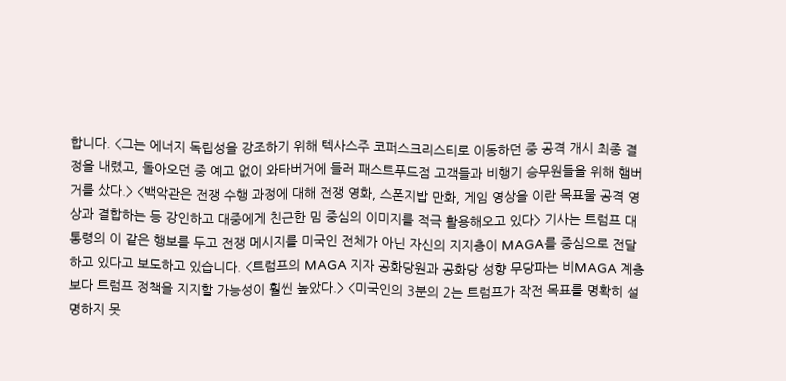합니다. <그는 에너지 독립성을 강조하기 위해 텍사스주 코퍼스크리스티로 이동하던 중 공격 개시 최종 결정을 내렸고, 돌아오던 중 예고 없이 와타버거에 들러 패스트푸드점 고객들과 비행기 승무원들을 위해 햄버거를 샀다.> <백악관은 전쟁 수행 과정에 대해 전쟁 영화, 스폰지밥 만화, 게임 영상을 이란 목표물 공격 영상과 결합하는 등 강인하고 대중에게 친근한 밈 중심의 이미지를 적극 활용해오고 있다> 기사는 트럼프 대통령의 이 같은 행보를 두고 전쟁 메시지를 미국인 전체가 아닌 자신의 지지층이 MAGA를 중심으로 전달하고 있다고 보도하고 있습니다. <트럼프의 MAGA 지자 공화당원과 공화당 성향 무당파는 비MAGA 계층보다 트럼프 정책을 지지할 가능성이 훨씬 높았다.> <미국인의 3분의 2는 트럼프가 작전 목표를 명확히 설명하지 못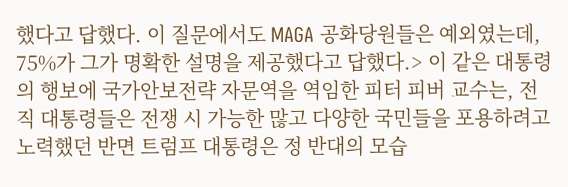했다고 답했다. 이 질문에서도 MAGA 공화당원들은 예외였는데, 75%가 그가 명확한 설명을 제공했다고 답했다.> 이 같은 대통령의 행보에 국가안보전략 자문역을 역임한 피터 피버 교수는, 전직 대통령들은 전쟁 시 가능한 많고 다양한 국민들을 포용하려고 노력했던 반면 트럼프 대통령은 정 반대의 모습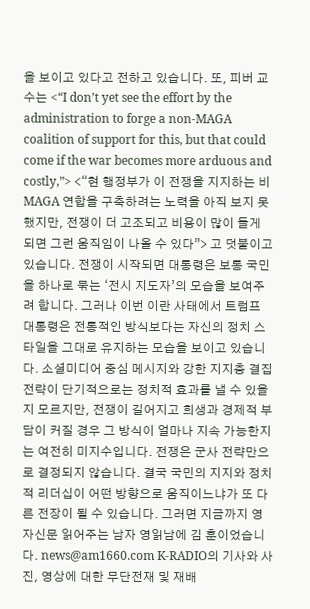을 보이고 있다고 전하고 있습니다. 또, 피버 교수는 <“I don’t yet see the effort by the administration to forge a non-MAGA coalition of support for this, but that could come if the war becomes more arduous and costly,”> <“현 행정부가 이 전쟁을 지지하는 비MAGA 연합을 구축하려는 노력을 아직 보지 못했지만, 전쟁이 더 고조되고 비용이 많이 들게 되면 그런 움직임이 나올 수 있다”> 고 덧붙이고 있습니다. 전쟁이 시작되면 대통령은 보통 국민을 하나로 묶는 ‘전시 지도자’의 모습을 보여주려 합니다. 그러나 이번 이란 사태에서 트럼프 대통령은 전통적인 방식보다는 자신의 정치 스타일을 그대로 유지하는 모습을 보이고 있습니다. 소셜미디어 중심 메시지와 강한 지지층 결집 전략이 단기적으로는 정치적 효과를 낼 수 있을지 모르지만, 전쟁이 길어지고 희생과 경제적 부담이 커질 경우 그 방식이 얼마나 지속 가능한지는 여전히 미지수입니다. 전쟁은 군사 전략만으로 결정되지 않습니다. 결국 국민의 지지와 정치적 리더십이 어떤 방향으로 움직이느냐가 또 다른 전장이 될 수 있습니다. 그러면 지금까지 영자신문 읽어주는 남자 영읽남에 김 훈이었습니다. news@am1660.com K-RADIO의 기사와 사진, 영상에 대한 무단전재 및 재배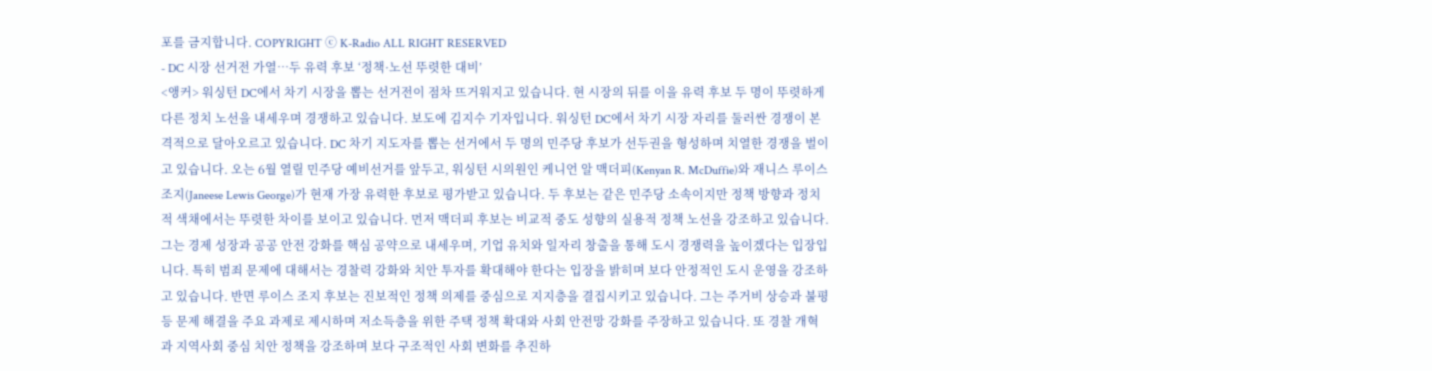포를 금지합니다. COPYRIGHT ⓒ K-Radio ALL RIGHT RESERVED
- DC 시장 선거전 가열…두 유력 후보 ‘정책·노선 뚜렷한 대비’
<앵커> 워싱턴 DC에서 차기 시장을 뽑는 선거전이 점차 뜨거워지고 있습니다. 현 시장의 뒤를 이을 유력 후보 두 명이 뚜렷하게 다른 정치 노선을 내세우며 경쟁하고 있습니다. 보도에 김지수 기자입니다. 워싱턴 DC에서 차기 시장 자리를 둘러싼 경쟁이 본격적으로 달아오르고 있습니다. DC 차기 지도자를 뽑는 선거에서 두 명의 민주당 후보가 선두권을 형성하며 치열한 경쟁을 벌이고 있습니다. 오는 6월 열릴 민주당 예비선거를 앞두고, 워싱턴 시의원인 케니언 알 맥더피(Kenyan R. McDuffie)와 재니스 루이스 조지(Janeese Lewis George)가 현재 가장 유력한 후보로 평가받고 있습니다. 두 후보는 같은 민주당 소속이지만 정책 방향과 정치적 색채에서는 뚜렷한 차이를 보이고 있습니다. 먼저 맥더피 후보는 비교적 중도 성향의 실용적 정책 노선을 강조하고 있습니다. 그는 경제 성장과 공공 안전 강화를 핵심 공약으로 내세우며, 기업 유치와 일자리 창출을 통해 도시 경쟁력을 높이겠다는 입장입니다. 특히 범죄 문제에 대해서는 경찰력 강화와 치안 투자를 확대해야 한다는 입장을 밝히며 보다 안정적인 도시 운영을 강조하고 있습니다. 반면 루이스 조지 후보는 진보적인 정책 의제를 중심으로 지지층을 결집시키고 있습니다. 그는 주거비 상승과 불평등 문제 해결을 주요 과제로 제시하며 저소득층을 위한 주택 정책 확대와 사회 안전망 강화를 주장하고 있습니다. 또 경찰 개혁과 지역사회 중심 치안 정책을 강조하며 보다 구조적인 사회 변화를 추진하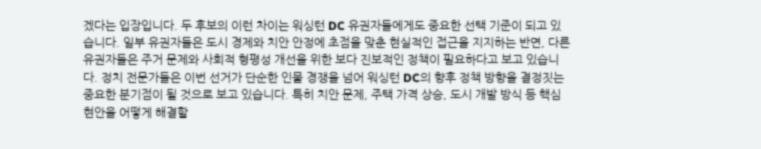겠다는 입장입니다. 두 후보의 이런 차이는 워싱턴 DC 유권자들에게도 중요한 선택 기준이 되고 있습니다. 일부 유권자들은 도시 경제와 치안 안정에 초점을 맞춘 현실적인 접근을 지지하는 반면, 다른 유권자들은 주거 문제와 사회적 형평성 개선을 위한 보다 진보적인 정책이 필요하다고 보고 있습니다. 정치 전문가들은 이번 선거가 단순한 인물 경쟁을 넘어 워싱턴 DC의 향후 정책 방향을 결정짓는 중요한 분기점이 될 것으로 보고 있습니다. 특히 치안 문제, 주택 가격 상승, 도시 개발 방식 등 핵심 현안을 어떻게 해결할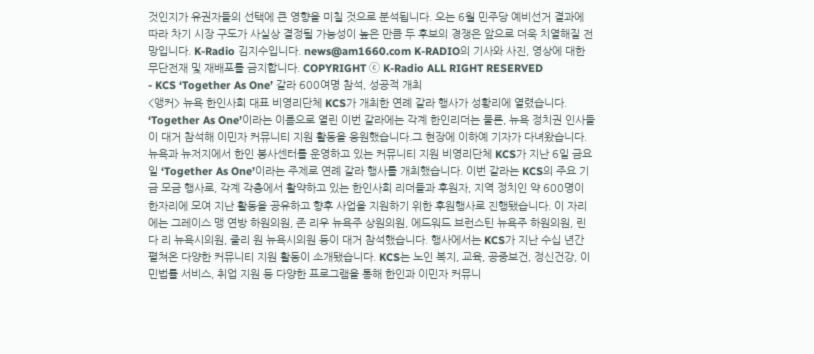것인지가 유권자들의 선택에 큰 영향을 미칠 것으로 분석됩니다. 오는 6월 민주당 예비선거 결과에 따라 차기 시장 구도가 사실상 결정될 가능성이 높은 만큼 두 후보의 경쟁은 앞으로 더욱 치열해질 전망입니다. K-Radio 김지수입니다. news@am1660.com K-RADIO의 기사와 사진, 영상에 대한 무단전재 및 재배포를 금지합니다. COPYRIGHT ⓒ K-Radio ALL RIGHT RESERVED
- KCS ‘Together As One’ 갈라 600여명 참석, 성공적 개최
<앵커> 뉴욕 한인사회 대표 비영리단체 KCS가 개최한 연례 갈라 행사가 성황리에 열렸습니다. ‘Together As One’이라는 이름으로 열린 이번 갈라에는 각계 한인리더는 물론, 뉴욕 정치권 인사들이 대거 참석해 이민자 커뮤니티 지원 활동을 응원했습니다.그 현장에 이하예 기자가 다녀왔습니다. 뉴욕과 뉴저지에서 한인 봉사센터를 운영하고 있는 커뮤니티 지원 비영리단체 KCS가 지난 6일 금요일 ‘Together As One’이라는 주제로 연례 갈라 행사를 개최했습니다. 이번 갈라는 KCS의 주요 기금 모금 행사로, 각계 각층에서 활약하고 있는 한인사회 리더들과 후원자, 지역 정치인 약 600명이 한자리에 모여 지난 활동을 공유하고 향후 사업을 지원하기 위한 후원행사로 진행됐습니다. 이 자리에는 그레이스 맹 연방 하원의원, 존 리우 뉴욕주 상원의원, 에드워드 브런스틴 뉴욕주 하원의원, 린다 리 뉴욕시의원, 줄리 원 뉴욕시의원 등이 대거 참석했습니다. 행사에서는 KCS가 지난 수십 년간 펼쳐온 다양한 커뮤니티 지원 활동이 소개됐습니다. KCS는 노인 복지, 교육, 공중보건, 정신건강, 이민법률 서비스, 취업 지원 등 다양한 프로그램을 통해 한인과 이민자 커뮤니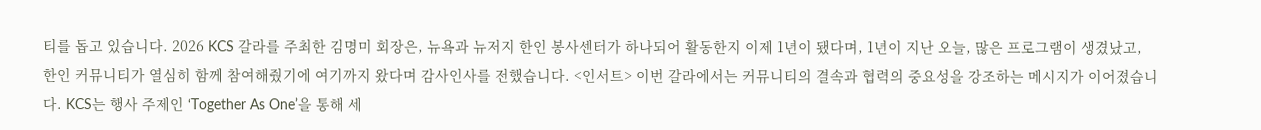티를 돕고 있습니다. 2026 KCS 갈라를 주최한 김명미 회장은, 뉴욕과 뉴저지 한인 봉사센터가 하나되어 활동한지 이제 1년이 됐다며, 1년이 지난 오늘, 많은 프로그램이 생겼났고, 한인 커뮤니티가 열심히 함께 참여해줬기에 여기까지 왔다며 감사인사를 전했습니다. <인서트> 이번 갈라에서는 커뮤니티의 결속과 협력의 중요성을 강조하는 메시지가 이어졌습니다. KCS는 행사 주제인 ‘Together As One’을 통해 세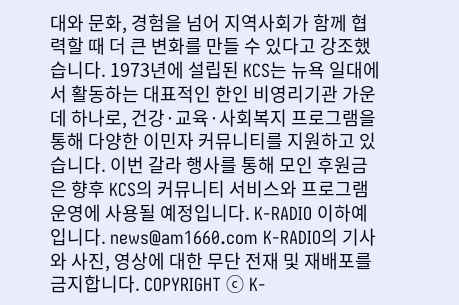대와 문화, 경험을 넘어 지역사회가 함께 협력할 때 더 큰 변화를 만들 수 있다고 강조했습니다. 1973년에 설립된 KCS는 뉴욕 일대에서 활동하는 대표적인 한인 비영리기관 가운데 하나로, 건강·교육·사회복지 프로그램을 통해 다양한 이민자 커뮤니티를 지원하고 있습니다. 이번 갈라 행사를 통해 모인 후원금은 향후 KCS의 커뮤니티 서비스와 프로그램 운영에 사용될 예정입니다. K-RADIO 이하예입니다. news@am1660.com K-RADIO의 기사와 사진, 영상에 대한 무단 전재 및 재배포를 금지합니다. COPYRIGHT ⓒ K-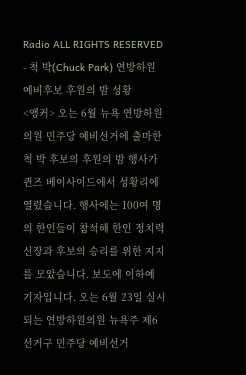Radio ALL RIGHTS RESERVED
- 척 박(Chuck Park) 연방하원 예비후보 후원의 밤 성황
<앵커> 오는 6월 뉴욕 연방하원의원 민주당 예비선거에 출마한 척 박 후보의 후원의 밤 행사가 퀸즈 베이사이드에서 성황리에 열렸습니다. 행사에는 100여 명의 한인들이 참석해 한인 정치력 신장과 후보의 승리를 위한 지지를 모았습니다. 보도에 이하예 기자입니다. 오는 6월 23일 실시되는 연방하원의원 뉴욕주 제6선거구 민주당 예비선거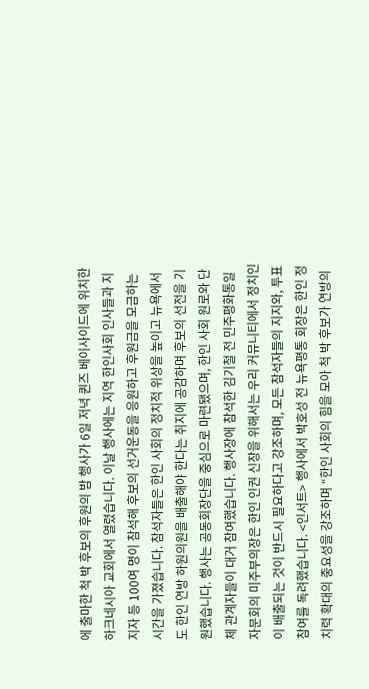에 출마한 척 박 후보의 후원의 밤 행사가 6일 저녁 퀸즈 베이사이드에 위치한 하크네시아 교회에서 열렸습니다. 이날 행사에는 지역 한인사회 인사들과 지지자 등 100여 명이 참석해 후보의 선거운동을 응원하고 후원금을 모금하는 시간을 가졌습니다. 참석자들은 한인 사회의 정치적 위상을 높이고 뉴욕에서도 한인 연방 하원의원을 배출해야 한다는 취지에 공감하며 후보의 선전을 기원했습니다. 행사는 공동회장단을 중심으로 마련됐으며, 한인 사회 원로와 단체 관계자들이 대거 참여했습니다. 행사장에 참석한 김기철 전 민주평화통일자문회의 미주부의장은 한인 인권 신장을 위해서는 우리 커뮤니티에서 정치인이 배출되는 것이 반드시 필요하다고 강조하며, 모든 참석자들의 지지와, 투표참여를 독려했습니다. <인서트> 행사에서 박호성 전 뉴욕평통 회장은 한인 정치력 확대의 중요성을 강조하며 “한인 사회의 힘을 모아 척 박 후보가 연방의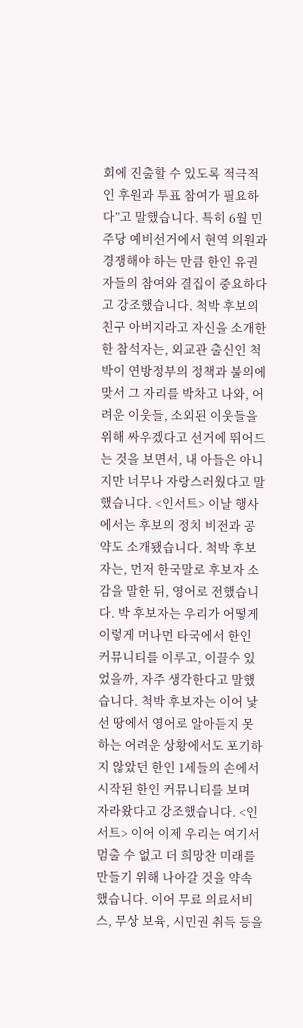회에 진출할 수 있도록 적극적인 후원과 투표 참여가 필요하다”고 말했습니다. 특히 6월 민주당 예비선거에서 현역 의원과 경쟁해야 하는 만큼 한인 유권자들의 참여와 결집이 중요하다고 강조했습니다. 척박 후보의 친구 아버지라고 자신을 소개한 한 참석자는, 외교관 출신인 척박이 연방정부의 정책과 불의에 맞서 그 자리를 박차고 나와, 어려운 이웃들, 소외된 이웃들을 위해 싸우겠다고 선거에 뛰어드는 것을 보면서, 내 아들은 아니지만 너무나 자랑스러웠다고 말했습니다. <인서트> 이날 행사에서는 후보의 정치 비전과 공약도 소개됐습니다. 척박 후보자는, 먼저 한국말로 후보자 소감을 말한 뒤, 영어로 전했습니다. 박 후보자는 우리가 어떻게 이렇게 머나먼 타국에서 한인 커뮤니티를 이루고, 이끌수 있었을까, 자주 생각한다고 말했습니다. 척박 후보자는 이어 낯선 땅에서 영어로 알아듣지 못하는 어려운 상황에서도 포기하지 않았던 한인 1세들의 손에서 시작된 한인 커뮤니티를 보며 자라왔다고 강조했습니다. <인서트> 이어 이제 우리는 여기서 멈출 수 없고 더 희망찬 미래를 만들기 위해 나아갈 것을 약속했습니다. 이어 무료 의료서비스, 무상 보육, 시민권 취득 등을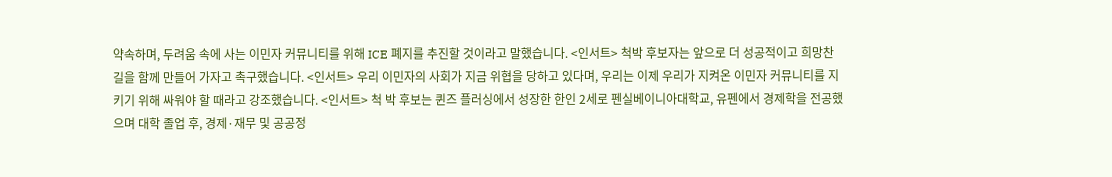약속하며, 두려움 속에 사는 이민자 커뮤니티를 위해 ICE 폐지를 추진할 것이라고 말했습니다. <인서트> 척박 후보자는 앞으로 더 성공적이고 희망찬 길을 함께 만들어 가자고 촉구했습니다. <인서트> 우리 이민자의 사회가 지금 위협을 당하고 있다며, 우리는 이제 우리가 지켜온 이민자 커뮤니티를 지키기 위해 싸워야 할 때라고 강조했습니다. <인서트> 척 박 후보는 퀸즈 플러싱에서 성장한 한인 2세로 펜실베이니아대학교, 유펜에서 경제학을 전공했으며 대학 졸업 후, 경제·재무 및 공공정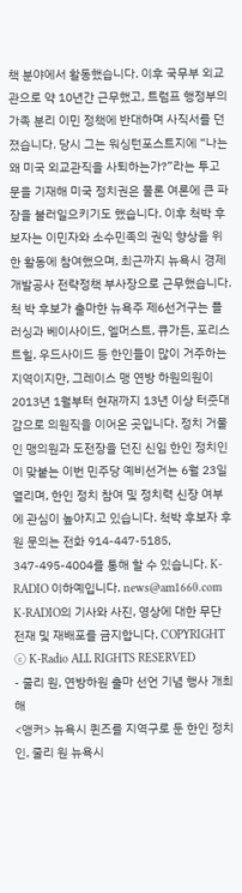책 분야에서 활동했습니다. 이후 국무부 외교관으로 약 10년간 근무했고, 트럼프 행정부의 가족 분리 이민 정책에 반대하며 사직서를 던졌습니다. 당시 그는 워싱턴포스트지에 “나는 왜 미국 외교관직을 사퇴하는가?”라는 투고문을 기재해 미국 정치권은 물론 여론에 큰 파장을 불러일으키기도 했습니다. 이후 척박 후보자는 이민자와 소수민족의 권익 향상을 위한 활동에 참여했으며, 최근까지 뉴욕시 경제개발공사 전략정책 부사장으로 근무했습니다. 척 박 후보가 출마한 뉴욕주 제6선거구는 플러싱과 베이사이드, 엘머스트, 큐가든, 포리스트힐, 우드사이드 등 한인들이 많이 거주하는 지역이지만, 그레이스 맹 연방 하원의원이 2013년 1월부터 현재까지 13년 이상 터줏대감으로 의원직을 이어온 곳입니다. 정치 거물인 맹의원과 도전장을 던진 신임 한인 정치인이 맞붙는 이번 민주당 예비선거는 6월 23일 열리며, 한인 정치 참여 및 정치력 신장 여부에 관심이 높아지고 있습니다. 척박 후보자 후원 문의는 전화 914-447-5185, 347-495-4004를 통해 할 수 있습니다. K-RADIO 이하예입니다. news@am1660.com K-RADIO의 기사와 사진, 영상에 대한 무단 전재 및 재배포를 금지합니다. COPYRIGHT ⓒ K-Radio ALL RIGHTS RESERVED
- 줄리 원, 연방하원 출마 선언 기념 행사 개최해
<앵커> 뉴욕시 퀸즈를 지역구로 둔 한인 정치인, 줄리 원 뉴욕시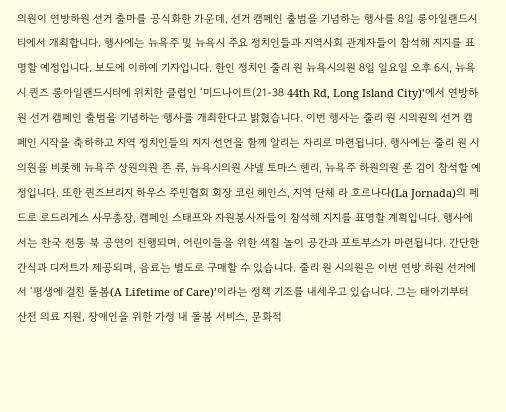의원이 연방하원 선거 출마를 공식화한 가운데, 선거 캠페인 출범을 기념하는 행사를 8일 롱아일랜드시티에서 개최합니다. 행사에는 뉴욕주 및 뉴욕시 주요 정치인들과 지역사회 관계자들이 참석해 지지를 표명할 예정입니다. 보도에 이하예 기자입니다. 한인 정치인 줄리 원 뉴욕시의원 8일 일요일 오후 6시, 뉴욕시 퀸즈 롱아일랜드시티에 위치한 클럽인 ‘미드나이트(21-38 44th Rd, Long Island City)’에서 연방하원 선거 캠페인 출범을 기념하는 행사를 개최한다고 밝혔습니다. 이번 행사는 줄리 원 시의원의 선거 캠페인 시작을 축하하고 지역 정치인들의 지지 선언을 함께 알리는 자리로 마련됩니다. 행사에는 줄리 원 시의원을 비롯해 뉴욕주 상원의원 존 류, 뉴욕시의원 샤넬 토마스 헨리, 뉴욕주 하원의원 론 김이 참석할 예정입니다. 또한 퀸즈브리지 하우스 주민협회 회장 코린 헤인스, 지역 단체 라 호르나다(La Jornada)의 페드로 로드리게스 사무총장, 캠페인 스태프와 자원봉사자들이 참석해 지지를 표명할 계획입니다. 행사에서는 한국 전통 북 공연이 진행되며, 어린이들을 위한 색칠 놀이 공간과 포토부스가 마련됩니다. 간단한 간식과 디저트가 제공되며, 음료는 별도로 구매할 수 있습니다. 줄리 원 시의원은 이번 연방 하원 선거에서 ‘평생에 걸친 돌봄(A Lifetime of Care)’이라는 정책 기조를 내세우고 있습니다. 그는 태아기부터 산전 의료 지원, 장애인을 위한 가정 내 돌봄 서비스, 문화적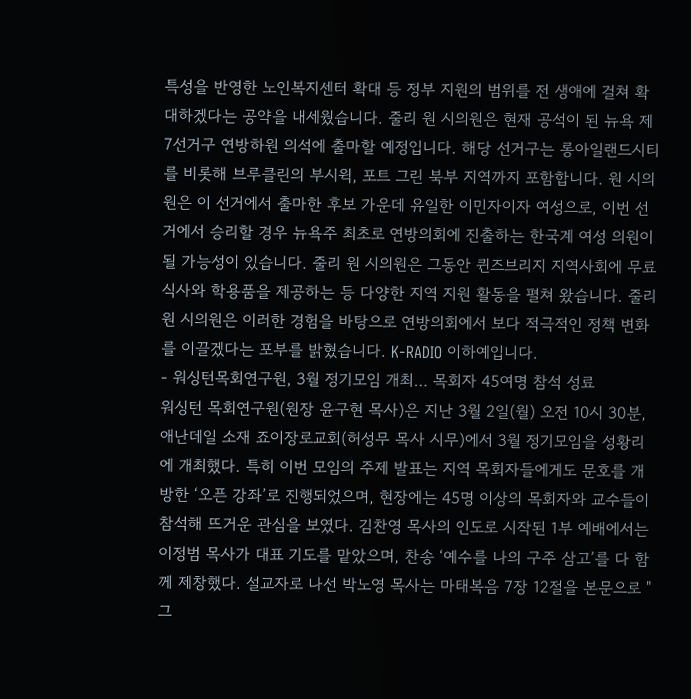특성을 반영한 노인복지센터 확대 등 정부 지원의 범위를 전 생애에 걸쳐 확대하겠다는 공약을 내세웠습니다. 줄리 원 시의원은 현재 공석이 된 뉴욕 제7선거구 연방하원 의석에 출마할 예정입니다. 해당 선거구는 롱아일랜드시티를 비롯해 브루클린의 부시윅, 포트 그린 북부 지역까지 포함합니다. 원 시의원은 이 선거에서 출마한 후보 가운데 유일한 이민자이자 여성으로, 이번 선거에서 승리할 경우 뉴욕주 최초로 연방의회에 진출하는 한국계 여성 의원이 될 가능성이 있습니다. 줄리 원 시의원은 그동안 퀸즈브리지 지역사회에 무료 식사와 학용품을 제공하는 등 다양한 지역 지원 활동을 펼쳐 왔습니다. 줄리 원 시의원은 이러한 경험을 바탕으로 연방의회에서 보다 적극적인 정책 변화를 이끌겠다는 포부를 밝혔습니다. K-RADIO 이하예입니다.
- 워싱턴목회연구원, 3월 정기모임 개최… 목회자 45여명 참석 성료
워싱턴 목회연구원(원장 윤구현 목사)은 지난 3월 2일(월) 오전 10시 30분, 애난데일 소재 죠이장로교회(허성무 목사 시무)에서 3월 정기모임을 성황리에 개최했다. 특히 이번 모임의 주제 발표는 지역 목회자들에게도 문호를 개방한 ‘오픈 강좌’로 진행되었으며, 현장에는 45명 이상의 목회자와 교수들이 참석해 뜨거운 관심을 보였다. 김찬영 목사의 인도로 시작된 1부 예배에서는 이정범 목사가 대표 기도를 맡았으며, 찬송 ‘예수를 나의 구주 삼고’를 다 함께 제창했다. 설교자로 나선 박노영 목사는 마태복음 7장 12절을 본문으로 "그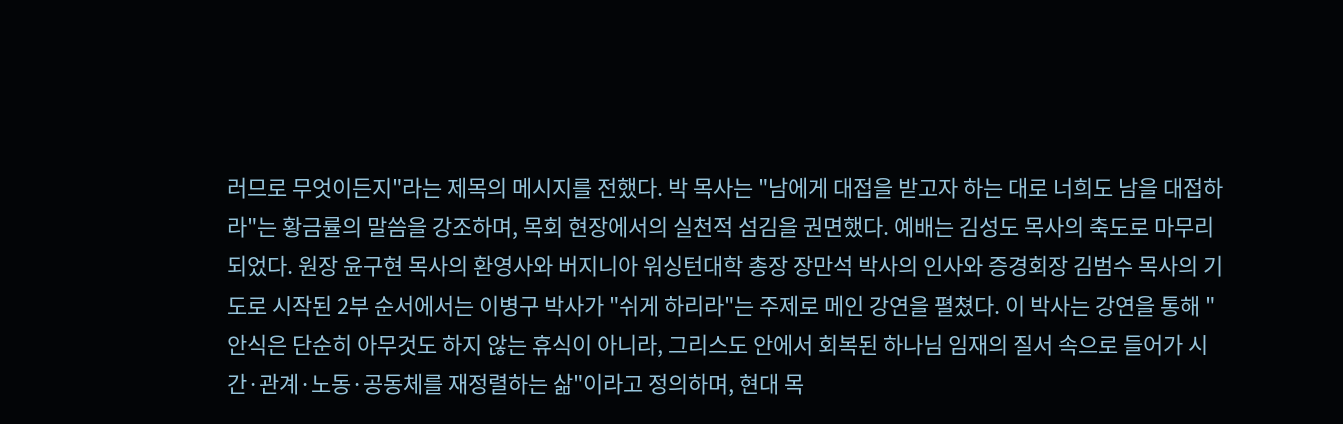러므로 무엇이든지"라는 제목의 메시지를 전했다. 박 목사는 "남에게 대접을 받고자 하는 대로 너희도 남을 대접하라"는 황금률의 말씀을 강조하며, 목회 현장에서의 실천적 섬김을 권면했다. 예배는 김성도 목사의 축도로 마무리되었다. 원장 윤구현 목사의 환영사와 버지니아 워싱턴대학 총장 장만석 박사의 인사와 증경회장 김범수 목사의 기도로 시작된 2부 순서에서는 이병구 박사가 "쉬게 하리라"는 주제로 메인 강연을 펼쳤다. 이 박사는 강연을 통해 "안식은 단순히 아무것도 하지 않는 휴식이 아니라, 그리스도 안에서 회복된 하나님 임재의 질서 속으로 들어가 시간·관계·노동·공동체를 재정렬하는 삶"이라고 정의하며, 현대 목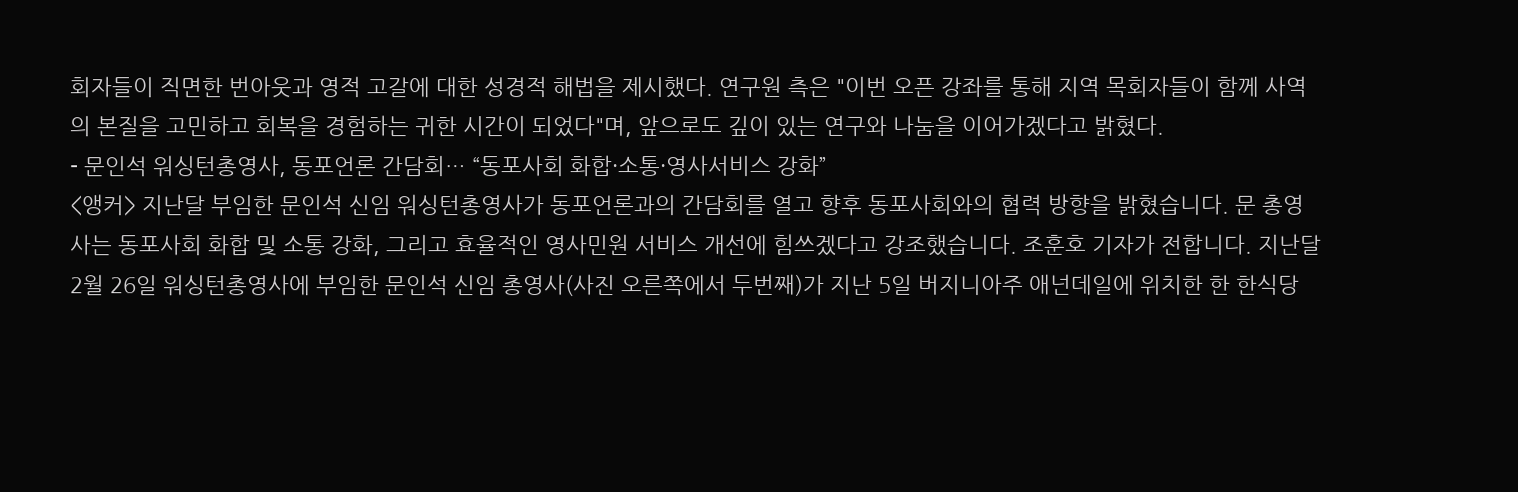회자들이 직면한 번아웃과 영적 고갈에 대한 성경적 해법을 제시했다. 연구원 측은 "이번 오픈 강좌를 통해 지역 목회자들이 함께 사역의 본질을 고민하고 회복을 경험하는 귀한 시간이 되었다"며, 앞으로도 깊이 있는 연구와 나눔을 이어가겠다고 밝혔다.
- 문인석 워싱턴총영사, 동포언론 간담회… “동포사회 화합·소통·영사서비스 강화”
<앵커> 지난달 부임한 문인석 신임 워싱턴총영사가 동포언론과의 간담회를 열고 향후 동포사회와의 협력 방향을 밝혔습니다. 문 총영사는 동포사회 화합 및 소통 강화, 그리고 효율적인 영사민원 서비스 개선에 힘쓰겠다고 강조했습니다. 조훈호 기자가 전합니다. 지난달 2월 26일 워싱턴총영사에 부임한 문인석 신임 총영사(사진 오른쪽에서 두번째)가 지난 5일 버지니아주 애넌데일에 위치한 한 한식당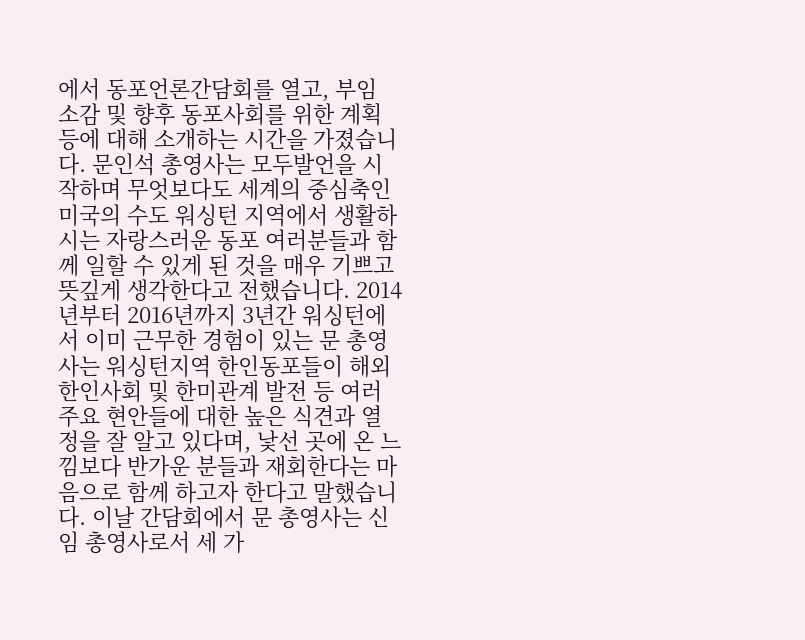에서 동포언론간담회를 열고, 부임 소감 및 향후 동포사회를 위한 계획 등에 대해 소개하는 시간을 가졌습니다. 문인석 총영사는 모두발언을 시작하며 무엇보다도 세계의 중심축인 미국의 수도 워싱턴 지역에서 생활하시는 자랑스러운 동포 여러분들과 함께 일할 수 있게 된 것을 매우 기쁘고 뜻깊게 생각한다고 전했습니다. 2014년부터 2016년까지 3년간 워싱턴에서 이미 근무한 경험이 있는 문 총영사는 워싱턴지역 한인동포들이 해외 한인사회 및 한미관계 발전 등 여러 주요 현안들에 대한 높은 식견과 열정을 잘 알고 있다며, 낯선 곳에 온 느낌보다 반가운 분들과 재회한다는 마음으로 함께 하고자 한다고 말했습니다. 이날 간담회에서 문 총영사는 신임 총영사로서 세 가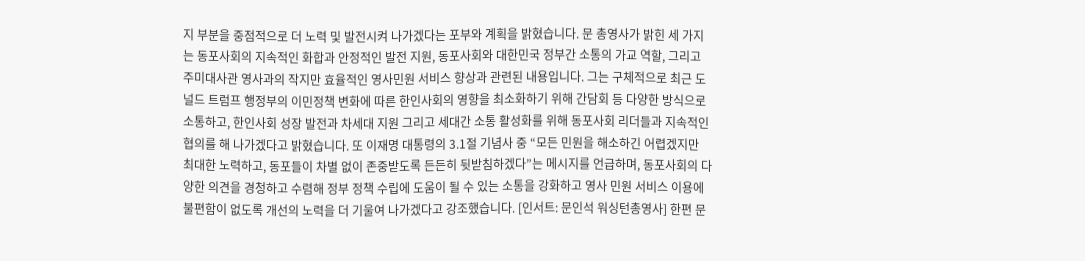지 부분을 중점적으로 더 노력 및 발전시켜 나가겠다는 포부와 계획을 밝혔습니다. 문 총영사가 밝힌 세 가지는 동포사회의 지속적인 화합과 안정적인 발전 지원, 동포사회와 대한민국 정부간 소통의 가교 역할, 그리고 주미대사관 영사과의 작지만 효율적인 영사민원 서비스 향상과 관련된 내용입니다. 그는 구체적으로 최근 도널드 트럼프 행정부의 이민정책 변화에 따른 한인사회의 영향을 최소화하기 위해 간담회 등 다양한 방식으로 소통하고, 한인사회 성장 발전과 차세대 지원 그리고 세대간 소통 활성화를 위해 동포사회 리더들과 지속적인 협의를 해 나가겠다고 밝혔습니다. 또 이재명 대통령의 3.1절 기념사 중 “모든 민원을 해소하긴 어렵겠지만 최대한 노력하고, 동포들이 차별 없이 존중받도록 든든히 뒷받침하겠다”는 메시지를 언급하며, 동포사회의 다양한 의견을 경청하고 수렴해 정부 정책 수립에 도움이 될 수 있는 소통을 강화하고 영사 민원 서비스 이용에 불편함이 없도록 개선의 노력을 더 기울여 나가겠다고 강조했습니다. [인서트: 문인석 워싱턴총영사] 한편 문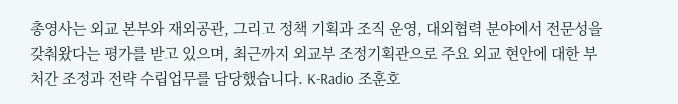총영사는 외교 본부와 재외공관, 그리고 정책 기획과 조직 운영, 대외협력 분야에서 전문성을 갖춰왔다는 평가를 받고 있으며, 최근까지 외교부 조정기획관으로 주요 외교 현안에 대한 부처간 조정과 전략 수립업무를 담당했습니다. K-Radio 조훈호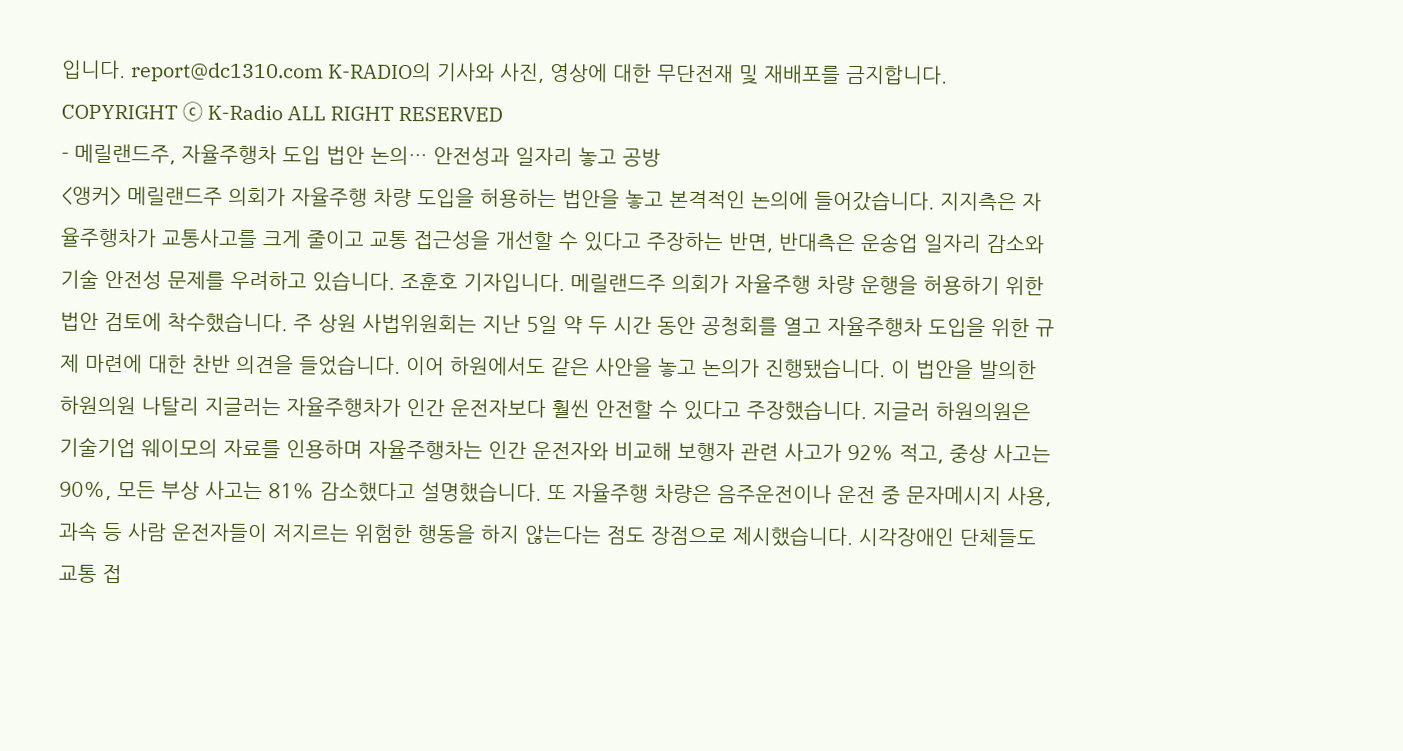입니다. report@dc1310.com K-RADIO의 기사와 사진, 영상에 대한 무단전재 및 재배포를 금지합니다. COPYRIGHT ⓒ K-Radio ALL RIGHT RESERVED
- 메릴랜드주, 자율주행차 도입 법안 논의… 안전성과 일자리 놓고 공방
<앵커> 메릴랜드주 의회가 자율주행 차량 도입을 허용하는 법안을 놓고 본격적인 논의에 들어갔습니다. 지지측은 자율주행차가 교통사고를 크게 줄이고 교통 접근성을 개선할 수 있다고 주장하는 반면, 반대측은 운송업 일자리 감소와 기술 안전성 문제를 우려하고 있습니다. 조훈호 기자입니다. 메릴랜드주 의회가 자율주행 차량 운행을 허용하기 위한 법안 검토에 착수했습니다. 주 상원 사법위원회는 지난 5일 약 두 시간 동안 공청회를 열고 자율주행차 도입을 위한 규제 마련에 대한 찬반 의견을 들었습니다. 이어 하원에서도 같은 사안을 놓고 논의가 진행됐습니다. 이 법안을 발의한 하원의원 나탈리 지글러는 자율주행차가 인간 운전자보다 훨씬 안전할 수 있다고 주장했습니다. 지글러 하원의원은 기술기업 웨이모의 자료를 인용하며 자율주행차는 인간 운전자와 비교해 보행자 관련 사고가 92% 적고, 중상 사고는 90%, 모든 부상 사고는 81% 감소했다고 설명했습니다. 또 자율주행 차량은 음주운전이나 운전 중 문자메시지 사용, 과속 등 사람 운전자들이 저지르는 위험한 행동을 하지 않는다는 점도 장점으로 제시했습니다. 시각장애인 단체들도 교통 접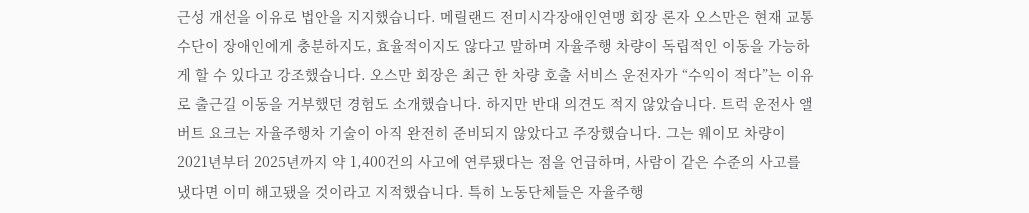근성 개선을 이유로 법안을 지지했습니다. 메릴랜드 전미시각장애인연맹 회장 론자 오스만은 현재 교통수단이 장애인에게 충분하지도, 효율적이지도 않다고 말하며 자율주행 차량이 독립적인 이동을 가능하게 할 수 있다고 강조했습니다. 오스만 회장은 최근 한 차량 호출 서비스 운전자가 “수익이 적다”는 이유로 출근길 이동을 거부했던 경험도 소개했습니다. 하지만 반대 의견도 적지 않았습니다. 트럭 운전사 앨버트 요크는 자율주행차 기술이 아직 완전히 준비되지 않았다고 주장했습니다. 그는 웨이모 차량이 2021년부터 2025년까지 약 1,400건의 사고에 연루됐다는 점을 언급하며, 사람이 같은 수준의 사고를 냈다면 이미 해고됐을 것이라고 지적했습니다. 특히 노동단체들은 자율주행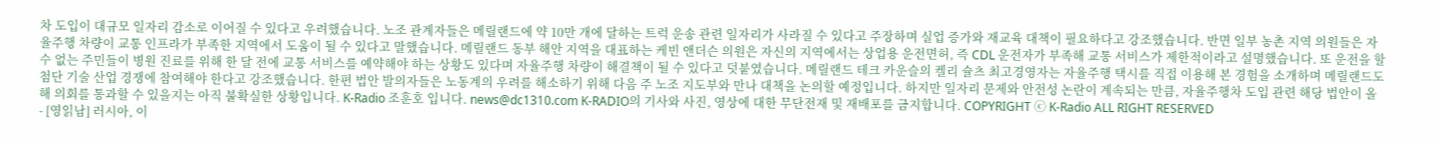차 도입이 대규모 일자리 감소로 이어질 수 있다고 우려했습니다. 노조 관계자들은 메릴랜드에 약 10만 개에 달하는 트럭 운송 관련 일자리가 사라질 수 있다고 주장하며 실업 증가와 재교육 대책이 필요하다고 강조했습니다. 반면 일부 농촌 지역 의원들은 자율주행 차량이 교통 인프라가 부족한 지역에서 도움이 될 수 있다고 말했습니다. 메릴랜드 동부 해안 지역을 대표하는 케빈 앤더슨 의원은 자신의 지역에서는 상업용 운전면허, 즉 CDL 운전자가 부족해 교통 서비스가 제한적이라고 설명했습니다. 또 운전을 할 수 없는 주민들이 병원 진료를 위해 한 달 전에 교통 서비스를 예약해야 하는 상황도 있다며 자율주행 차량이 해결책이 될 수 있다고 덧붙였습니다. 메릴랜드 테크 카운슬의 켈리 슐츠 최고경영자는 자율주행 택시를 직접 이용해 본 경험을 소개하며 메릴랜드도 첨단 기술 산업 경쟁에 참여해야 한다고 강조했습니다. 한편 법안 발의자들은 노동계의 우려를 해소하기 위해 다음 주 노조 지도부와 만나 대책을 논의할 예정입니다. 하지만 일자리 문제와 안전성 논란이 계속되는 만큼, 자율주행차 도입 관련 해당 법안이 올해 의회를 통과할 수 있을지는 아직 불확실한 상황입니다. K-Radio 조훈호 입니다. news@dc1310.com K-RADIO의 기사와 사진, 영상에 대한 무단전재 및 재배포를 금지합니다. COPYRIGHT ⓒ K-Radio ALL RIGHT RESERVED
- [영읽남] 러시아, 이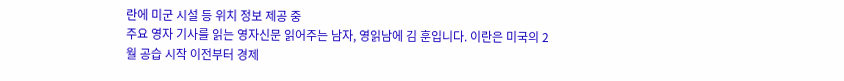란에 미군 시설 등 위치 정보 제공 중
주요 영자 기사를 읽는 영자신문 읽어주는 남자, 영읽남에 김 훈입니다. 이란은 미국의 2월 공습 시작 이전부터 경제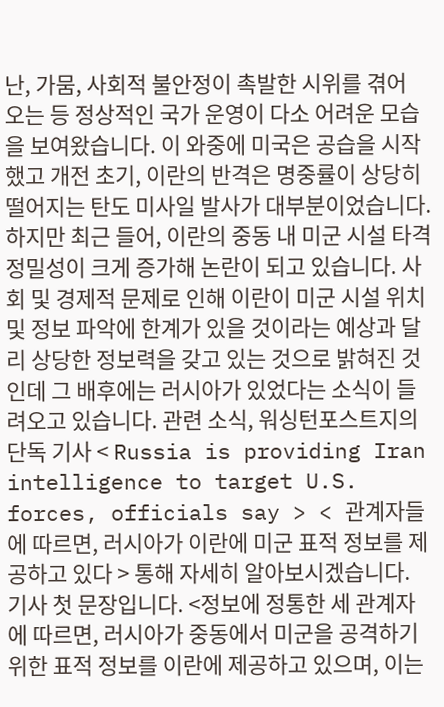난, 가뭄, 사회적 불안정이 촉발한 시위를 겪어 오는 등 정상적인 국가 운영이 다소 어려운 모습을 보여왔습니다. 이 와중에 미국은 공습을 시작했고 개전 초기, 이란의 반격은 명중률이 상당히 떨어지는 탄도 미사일 발사가 대부분이었습니다. 하지만 최근 들어, 이란의 중동 내 미군 시설 타격 정밀성이 크게 증가해 논란이 되고 있습니다. 사회 및 경제적 문제로 인해 이란이 미군 시설 위치 및 정보 파악에 한계가 있을 것이라는 예상과 달리 상당한 정보력을 갖고 있는 것으로 밝혀진 것인데 그 배후에는 러시아가 있었다는 소식이 들려오고 있습니다. 관련 소식, 워싱턴포스트지의 단독 기사 < Russia is providing Iran intelligence to target U.S. forces, officials say > < 관계자들에 따르면, 러시아가 이란에 미군 표적 정보를 제공하고 있다 > 통해 자세히 알아보시겠습니다. 기사 첫 문장입니다. <정보에 정통한 세 관계자에 따르면, 러시아가 중동에서 미군을 공격하기 위한 표적 정보를 이란에 제공하고 있으며, 이는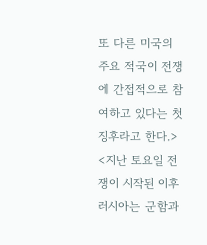또 다른 미국의 주요 적국이 전쟁에 간접적으로 참여하고 있다는 첫 징후라고 한다.> <지난 토요일 전쟁이 시작된 이후 러시아는 군함과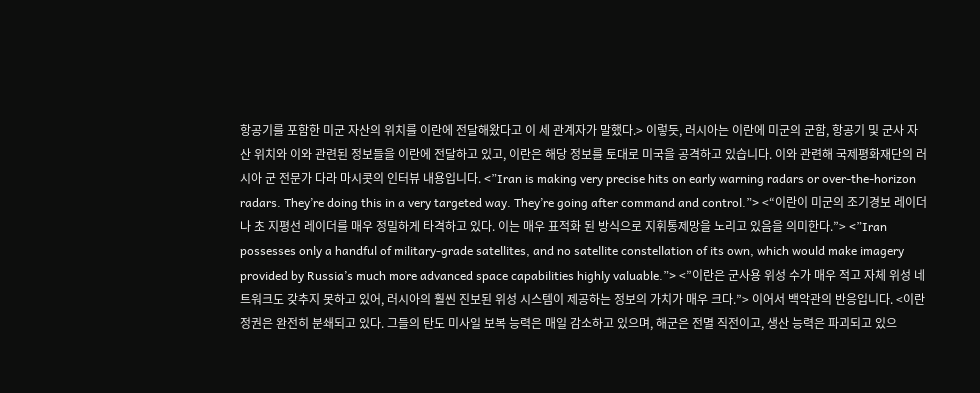항공기를 포함한 미군 자산의 위치를 이란에 전달해왔다고 이 세 관계자가 말했다.> 이렇듯, 러시아는 이란에 미군의 군함, 항공기 및 군사 자산 위치와 이와 관련된 정보들을 이란에 전달하고 있고, 이란은 해당 정보를 토대로 미국을 공격하고 있습니다. 이와 관련해 국제평화재단의 러시아 군 전문가 다라 마시콧의 인터뷰 내용입니다. <”Iran is making very precise hits on early warning radars or over-the-horizon radars. They’re doing this in a very targeted way. They’re going after command and control.”> <“이란이 미군의 조기경보 레이더나 초 지평선 레이더를 매우 정밀하게 타격하고 있다. 이는 매우 표적화 된 방식으로 지휘통제망을 노리고 있음을 의미한다.”> <”Iran possesses only a handful of military-grade satellites, and no satellite constellation of its own, which would make imagery provided by Russia’s much more advanced space capabilities highly valuable.”> <”이란은 군사용 위성 수가 매우 적고 자체 위성 네트워크도 갖추지 못하고 있어, 러시아의 훨씬 진보된 위성 시스템이 제공하는 정보의 가치가 매우 크다.”> 이어서 백악관의 반응입니다. <이란 정권은 완전히 분쇄되고 있다. 그들의 탄도 미사일 보복 능력은 매일 감소하고 있으며, 해군은 전멸 직전이고, 생산 능력은 파괴되고 있으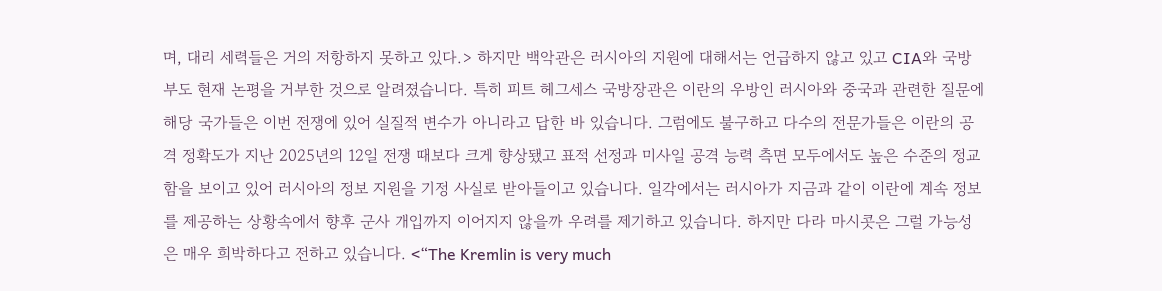며, 대리 세력들은 거의 저항하지 못하고 있다.> 하지만 백악관은 러시아의 지원에 대해서는 언급하지 않고 있고 CIA와 국방부도 현재 논평을 거부한 것으로 알려졌습니다. 특히 피트 헤그세스 국방장관은 이란의 우방인 러시아와 중국과 관련한 질문에 해당 국가들은 이번 전쟁에 있어 실질적 변수가 아니라고 답한 바 있습니다. 그럼에도 불구하고 다수의 전문가들은 이란의 공격 정확도가 지난 2025년의 12일 전쟁 때보다 크게 향상됐고 표적 선정과 미사일 공격 능력 측면 모두에서도 높은 수준의 정교함을 보이고 있어 러시아의 정보 지원을 기정 사실로 받아들이고 있습니다. 일각에서는 러시아가 지금과 같이 이란에 계속 정보를 제공하는 상황속에서 향후 군사 개입까지 이어지지 않을까 우려를 제기하고 있습니다. 하지만 다라 마시콧은 그럴 가능성은 매우 희박하다고 전하고 있습니다. <“The Kremlin is very much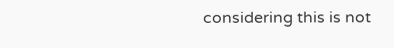considering this is not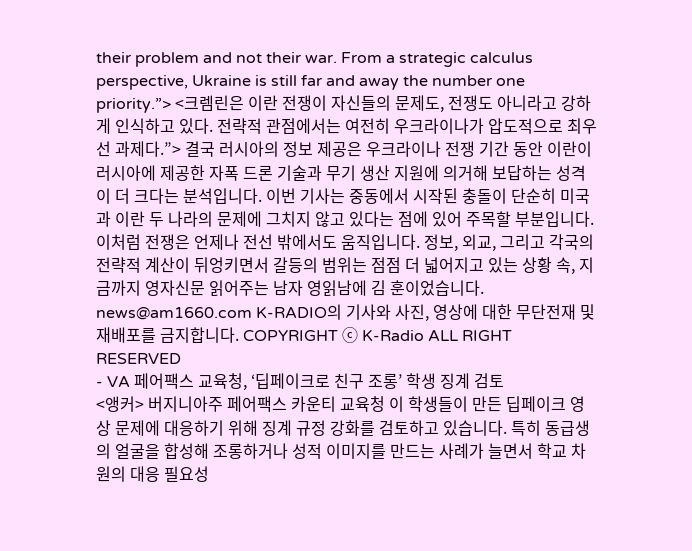their problem and not their war. From a strategic calculus perspective, Ukraine is still far and away the number one priority.”> <크렘린은 이란 전쟁이 자신들의 문제도, 전쟁도 아니라고 강하게 인식하고 있다. 전략적 관점에서는 여전히 우크라이나가 압도적으로 최우선 과제다.”> 결국 러시아의 정보 제공은 우크라이나 전쟁 기간 동안 이란이 러시아에 제공한 자폭 드론 기술과 무기 생산 지원에 의거해 보답하는 성격이 더 크다는 분석입니다. 이번 기사는 중동에서 시작된 충돌이 단순히 미국과 이란 두 나라의 문제에 그치지 않고 있다는 점에 있어 주목할 부분입니다. 이처럼 전쟁은 언제나 전선 밖에서도 움직입니다. 정보, 외교, 그리고 각국의 전략적 계산이 뒤엉키면서 갈등의 범위는 점점 더 넓어지고 있는 상황 속, 지금까지 영자신문 읽어주는 남자 영읽남에 김 훈이었습니다. news@am1660.com K-RADIO의 기사와 사진, 영상에 대한 무단전재 및 재배포를 금지합니다. COPYRIGHT ⓒ K-Radio ALL RIGHT RESERVED
- VA 페어팩스 교육청, ‘딥페이크로 친구 조롱’ 학생 징계 검토
<앵커> 버지니아주 페어팩스 카운티 교육청 이 학생들이 만든 딥페이크 영상 문제에 대응하기 위해 징계 규정 강화를 검토하고 있습니다. 특히 동급생의 얼굴을 합성해 조롱하거나 성적 이미지를 만드는 사례가 늘면서 학교 차원의 대응 필요성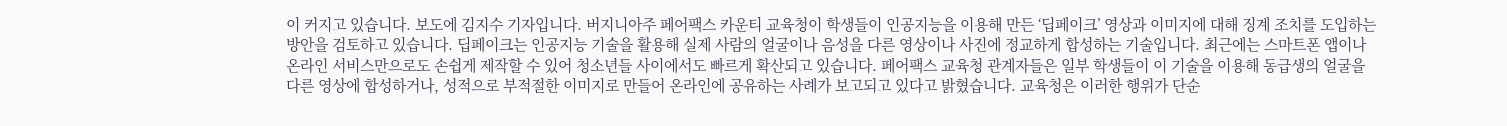이 커지고 있습니다. 보도에 김지수 기자입니다. 버지니아주 페어팩스 카운티 교육청이 학생들이 인공지능을 이용해 만든 ‘딥페이크’ 영상과 이미지에 대해 징계 조치를 도입하는 방안을 검토하고 있습니다. 딥페이크는 인공지능 기술을 활용해 실제 사람의 얼굴이나 음성을 다른 영상이나 사진에 정교하게 합성하는 기술입니다. 최근에는 스마트폰 앱이나 온라인 서비스만으로도 손쉽게 제작할 수 있어 청소년들 사이에서도 빠르게 확산되고 있습니다. 페어팩스 교육청 관계자들은 일부 학생들이 이 기술을 이용해 동급생의 얼굴을 다른 영상에 합성하거나, 성적으로 부적절한 이미지로 만들어 온라인에 공유하는 사례가 보고되고 있다고 밝혔습니다. 교육청은 이러한 행위가 단순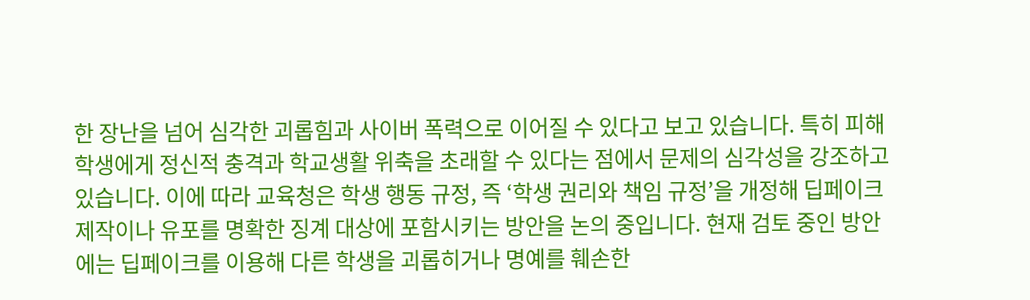한 장난을 넘어 심각한 괴롭힘과 사이버 폭력으로 이어질 수 있다고 보고 있습니다. 특히 피해 학생에게 정신적 충격과 학교생활 위축을 초래할 수 있다는 점에서 문제의 심각성을 강조하고 있습니다. 이에 따라 교육청은 학생 행동 규정, 즉 ‘학생 권리와 책임 규정’을 개정해 딥페이크 제작이나 유포를 명확한 징계 대상에 포함시키는 방안을 논의 중입니다. 현재 검토 중인 방안에는 딥페이크를 이용해 다른 학생을 괴롭히거나 명예를 훼손한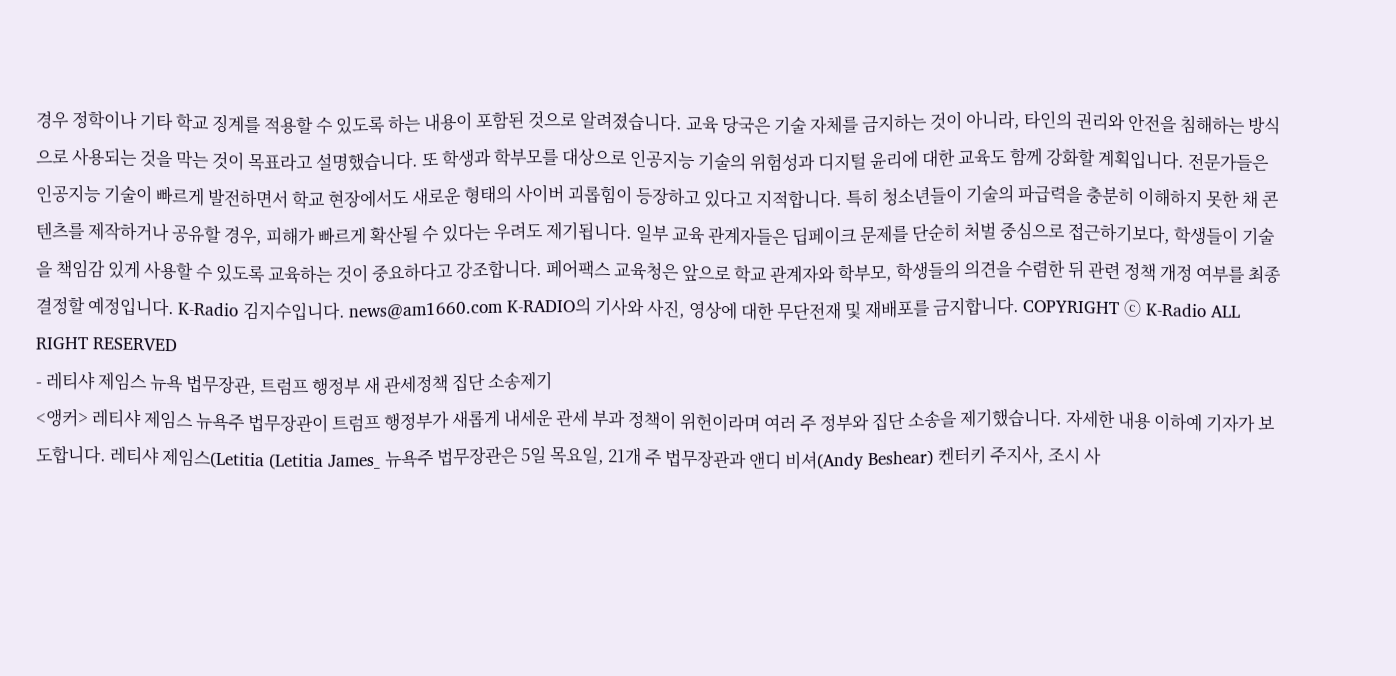경우 정학이나 기타 학교 징계를 적용할 수 있도록 하는 내용이 포함된 것으로 알려졌습니다. 교육 당국은 기술 자체를 금지하는 것이 아니라, 타인의 권리와 안전을 침해하는 방식으로 사용되는 것을 막는 것이 목표라고 설명했습니다. 또 학생과 학부모를 대상으로 인공지능 기술의 위험성과 디지털 윤리에 대한 교육도 함께 강화할 계획입니다. 전문가들은 인공지능 기술이 빠르게 발전하면서 학교 현장에서도 새로운 형태의 사이버 괴롭힘이 등장하고 있다고 지적합니다. 특히 청소년들이 기술의 파급력을 충분히 이해하지 못한 채 콘텐츠를 제작하거나 공유할 경우, 피해가 빠르게 확산될 수 있다는 우려도 제기됩니다. 일부 교육 관계자들은 딥페이크 문제를 단순히 처벌 중심으로 접근하기보다, 학생들이 기술을 책임감 있게 사용할 수 있도록 교육하는 것이 중요하다고 강조합니다. 페어팩스 교육청은 앞으로 학교 관계자와 학부모, 학생들의 의견을 수렴한 뒤 관련 정책 개정 여부를 최종 결정할 예정입니다. K-Radio 김지수입니다. news@am1660.com K-RADIO의 기사와 사진, 영상에 대한 무단전재 및 재배포를 금지합니다. COPYRIGHT ⓒ K-Radio ALL RIGHT RESERVED
- 레티샤 제임스 뉴욕 법무장관, 트럼프 행정부 새 관세정책 집단 소송제기
<앵커> 레티샤 제임스 뉴욕주 법무장관이 트럼프 행정부가 새롭게 내세운 관세 부과 정책이 위헌이라며 여러 주 정부와 집단 소송을 제기했습니다. 자세한 내용 이하예 기자가 보도합니다. 레티샤 제임스(Letitia (Letitia James_ 뉴욕주 법무장관은 5일 목요일, 21개 주 법무장관과 앤디 비셔(Andy Beshear) 켄터키 주지사, 조시 사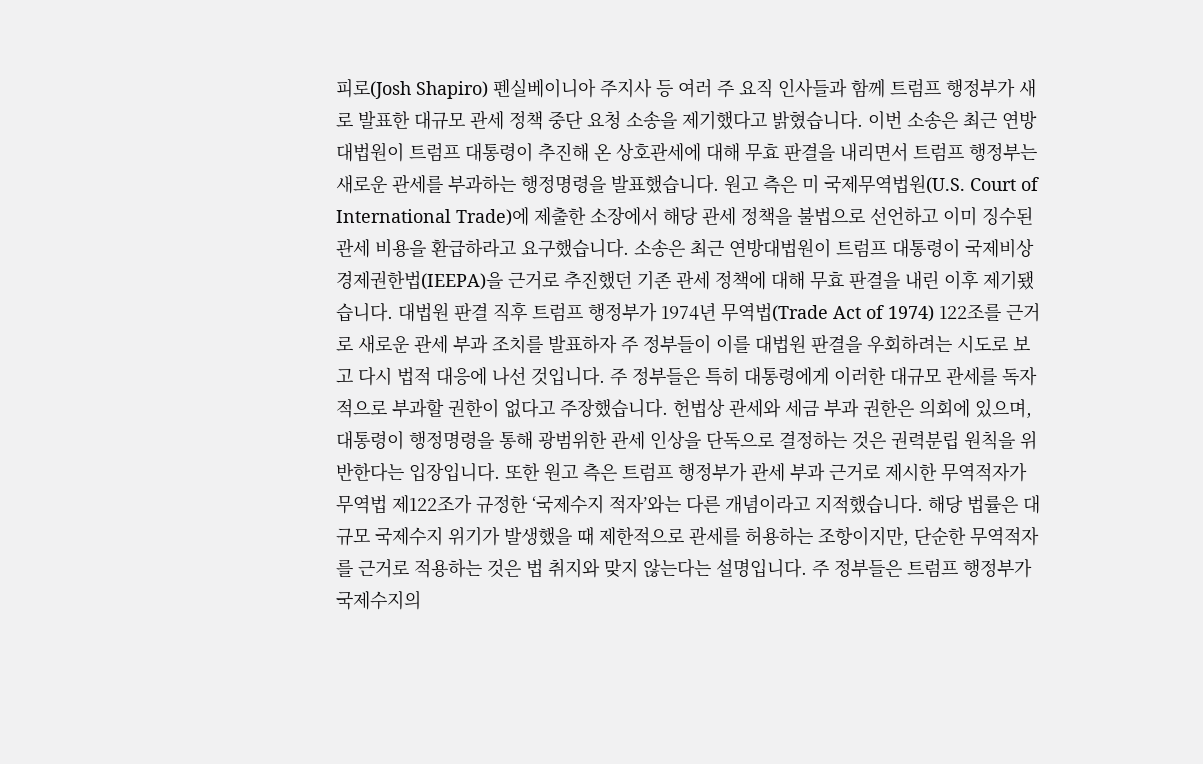피로(Josh Shapiro) 펜실베이니아 주지사 등 여러 주 요직 인사들과 함께 트럼프 행정부가 새로 발표한 대규모 관세 정책 중단 요청 소송을 제기했다고 밝혔습니다. 이번 소송은 최근 연방 대법원이 트럼프 대통령이 추진해 온 상호관세에 대해 무효 판결을 내리면서 트럼프 행정부는 새로운 관세를 부과하는 행정명령을 발표했습니다. 원고 측은 미 국제무역법원(U.S. Court of International Trade)에 제출한 소장에서 해당 관세 정책을 불법으로 선언하고 이미 징수된 관세 비용을 환급하라고 요구했습니다. 소송은 최근 연방대법원이 트럼프 대통령이 국제비상경제권한법(IEEPA)을 근거로 추진했던 기존 관세 정책에 대해 무효 판결을 내린 이후 제기됐습니다. 대법원 판결 직후 트럼프 행정부가 1974년 무역법(Trade Act of 1974) 122조를 근거로 새로운 관세 부과 조치를 발표하자 주 정부들이 이를 대법원 판결을 우회하려는 시도로 보고 다시 법적 대응에 나선 것입니다. 주 정부들은 특히 대통령에게 이러한 대규모 관세를 독자적으로 부과할 권한이 없다고 주장했습니다. 헌법상 관세와 세금 부과 권한은 의회에 있으며, 대통령이 행정명령을 통해 광범위한 관세 인상을 단독으로 결정하는 것은 권력분립 원칙을 위반한다는 입장입니다. 또한 원고 측은 트럼프 행정부가 관세 부과 근거로 제시한 무역적자가 무역법 제122조가 규정한 ‘국제수지 적자’와는 다른 개념이라고 지적했습니다. 해당 법률은 대규모 국제수지 위기가 발생했을 때 제한적으로 관세를 허용하는 조항이지만, 단순한 무역적자를 근거로 적용하는 것은 법 취지와 맞지 않는다는 설명입니다. 주 정부들은 트럼프 행정부가 국제수지의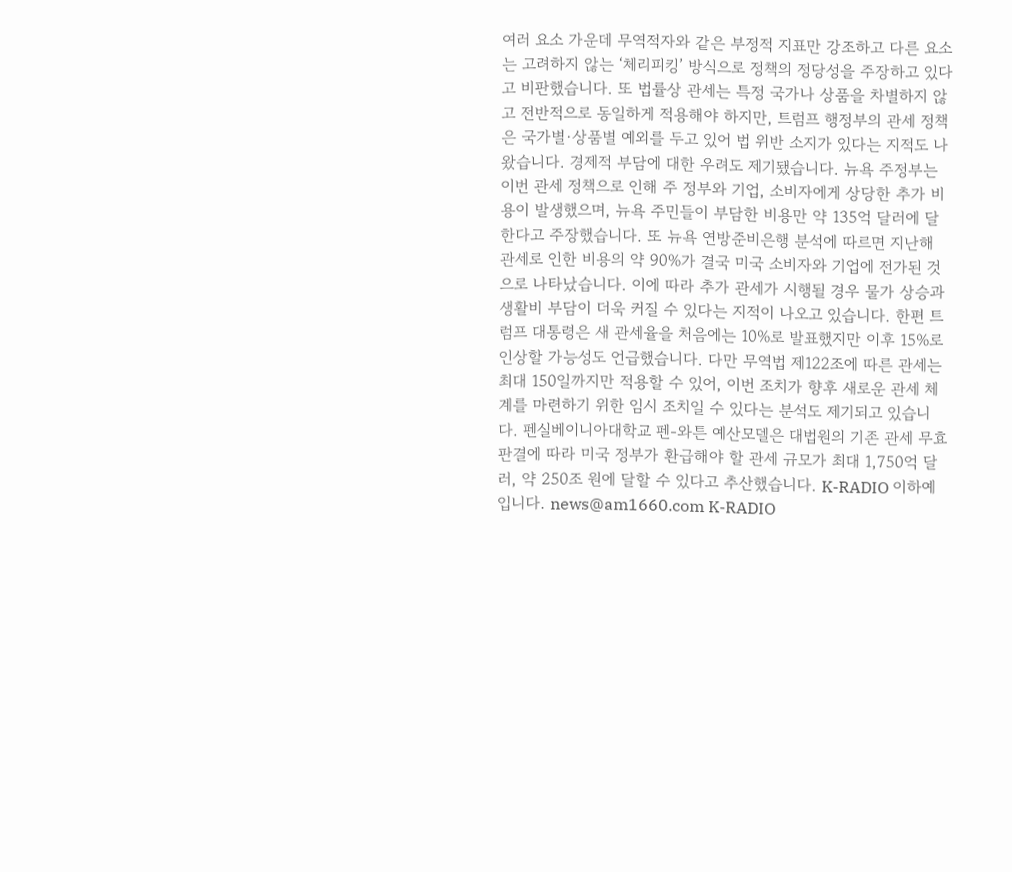여러 요소 가운데 무역적자와 같은 부정적 지표만 강조하고 다른 요소는 고려하지 않는 ‘체리피킹’ 방식으로 정책의 정당성을 주장하고 있다고 비판했습니다. 또 법률상 관세는 특정 국가나 상품을 차별하지 않고 전반적으로 동일하게 적용해야 하지만, 트럼프 행정부의 관세 정책은 국가별·상품별 예외를 두고 있어 법 위반 소지가 있다는 지적도 나왔습니다. 경제적 부담에 대한 우려도 제기됐습니다. 뉴욕 주정부는 이번 관세 정책으로 인해 주 정부와 기업, 소비자에게 상당한 추가 비용이 발생했으며, 뉴욕 주민들이 부담한 비용만 약 135억 달러에 달한다고 주장했습니다. 또 뉴욕 연방준비은행 분석에 따르면 지난해 관세로 인한 비용의 약 90%가 결국 미국 소비자와 기업에 전가된 것으로 나타났습니다. 이에 따라 추가 관세가 시행될 경우 물가 상승과 생활비 부담이 더욱 커질 수 있다는 지적이 나오고 있습니다. 한편 트럼프 대통령은 새 관세율을 처음에는 10%로 발표했지만 이후 15%로 인상할 가능성도 언급했습니다. 다만 무역법 제122조에 따른 관세는 최대 150일까지만 적용할 수 있어, 이번 조치가 향후 새로운 관세 체계를 마련하기 위한 임시 조치일 수 있다는 분석도 제기되고 있습니다. 펜실베이니아대학교 펜-와튼 예산모델은 대법원의 기존 관세 무효 판결에 따라 미국 정부가 환급해야 할 관세 규모가 최대 1,750억 달러, 약 250조 원에 달할 수 있다고 추산했습니다. K-RADIO 이하예입니다. news@am1660.com K-RADIO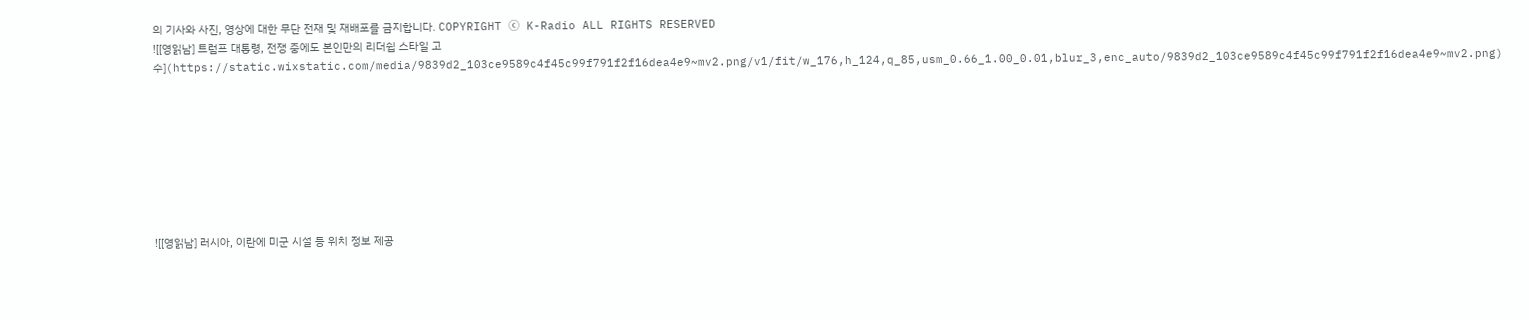의 기사와 사진, 영상에 대한 무단 전재 및 재배포를 금지합니다. COPYRIGHT ⓒ K-Radio ALL RIGHTS RESERVED
![[영읽남] 트럼프 대통령, 전쟁 중에도 본인만의 리더쉽 스타일 고수](https://static.wixstatic.com/media/9839d2_103ce9589c4f45c99f791f2f16dea4e9~mv2.png/v1/fit/w_176,h_124,q_85,usm_0.66_1.00_0.01,blur_3,enc_auto/9839d2_103ce9589c4f45c99f791f2f16dea4e9~mv2.png)








![[영읽남] 러시아, 이란에 미군 시설 등 위치 정보 제공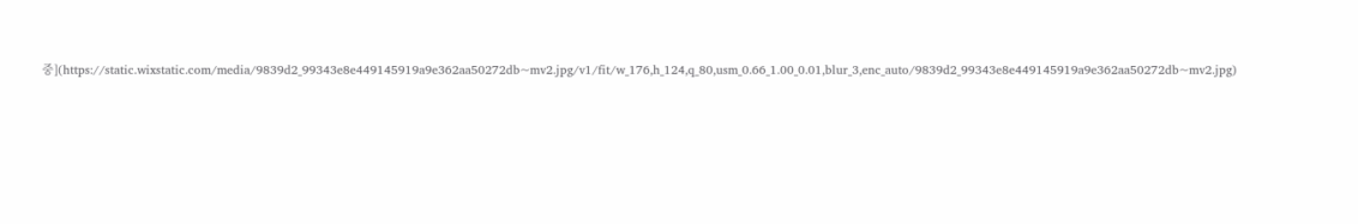중](https://static.wixstatic.com/media/9839d2_99343e8e449145919a9e362aa50272db~mv2.jpg/v1/fit/w_176,h_124,q_80,usm_0.66_1.00_0.01,blur_3,enc_auto/9839d2_99343e8e449145919a9e362aa50272db~mv2.jpg)